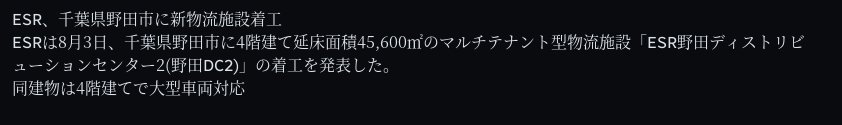ESR、千葉県野田市に新物流施設着工
ESRは8月3日、千葉県野田市に4階建て延床面積45,600㎡のマルチテナント型物流施設「ESR野田ディストリビューションセンター2(野田DC2)」の着工を発表した。
同建物は4階建てで大型車両対応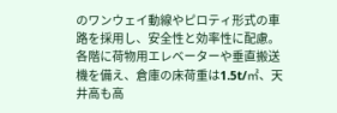のワンウェイ動線やピロティ形式の車路を採用し、安全性と効率性に配慮。各階に荷物用エレベーターや垂直搬送機を備え、倉庫の床荷重は1.5t/㎡、天井高も高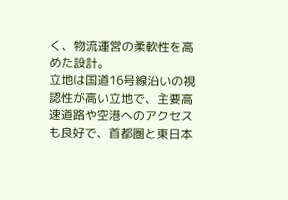く、物流運営の柔軟性を高めた設計。
立地は国道16号線沿いの視認性が高い立地で、主要高速道路や空港へのアクセスも良好で、首都圏と東日本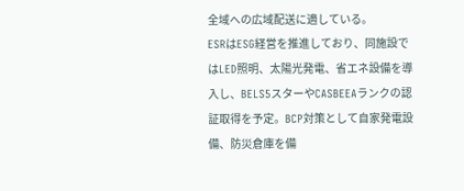全域への広域配送に適している。
ESRはESG経営を推進しており、同施設ではLED照明、太陽光発電、省エネ設備を導入し、BELS5スターやCASBEEAランクの認証取得を予定。BCP対策として自家発電設備、防災倉庫を備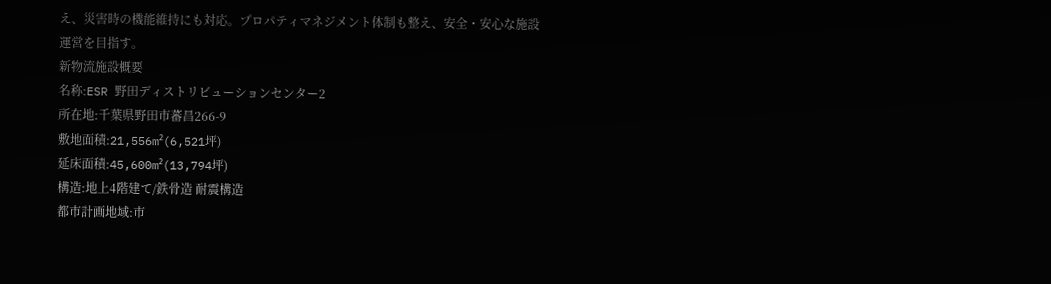え、災害時の機能維持にも対応。プロパティマネジメント体制も整え、安全・安心な施設運営を目指す。
新物流施設概要
名称:ESR 野⽥ディストリビューションセンター2
所在地:千葉県野田市蕃昌266-9
敷地面積:21,556m²(6,521坪)
延床面積:45,600m²(13,794坪)
構造:地上4階建て/鉄骨造 耐震構造
都市計画地域:市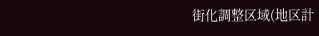街化調整区域(地区計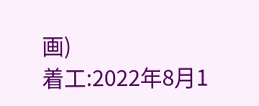画)
着工:2022年8月1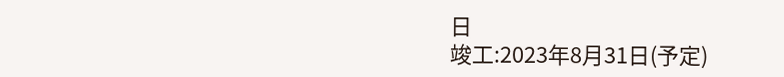日
竣工:2023年8月31日(予定)